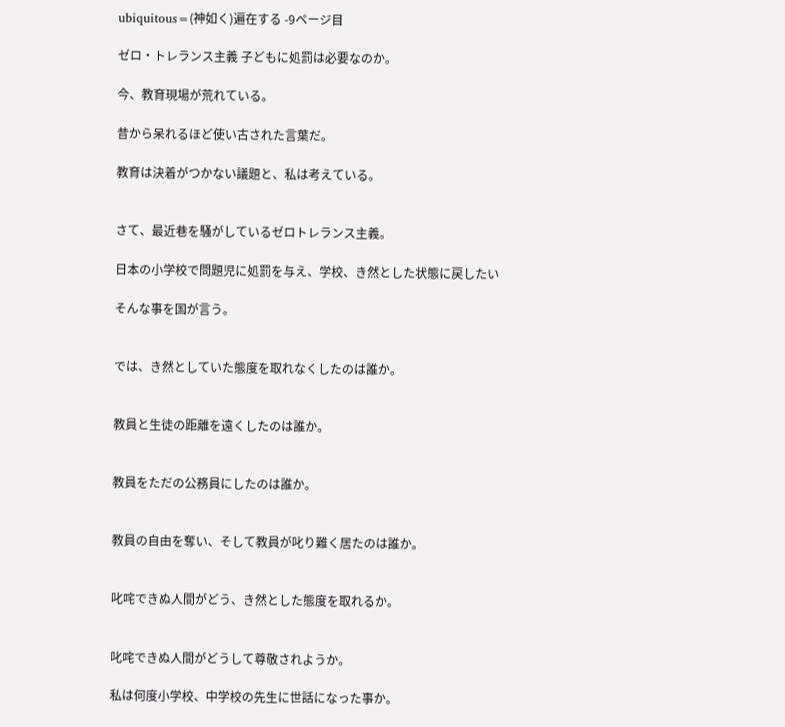ubiquitous=(神如く)遍在する -9ページ目

ゼロ・トレランス主義 子どもに処罰は必要なのか。

今、教育現場が荒れている。

昔から呆れるほど使い古された言葉だ。

教育は決着がつかない議題と、私は考えている。


さて、最近巷を騒がしているゼロトレランス主義。

日本の小学校で問題児に処罰を与え、学校、き然とした状態に戻したい

そんな事を国が言う。


では、き然としていた態度を取れなくしたのは誰か。


教員と生徒の距離を遠くしたのは誰か。


教員をただの公務員にしたのは誰か。


教員の自由を奪い、そして教員が叱り難く居たのは誰か。


叱咤できぬ人間がどう、き然とした態度を取れるか。


叱咤できぬ人間がどうして尊敬されようか。

私は何度小学校、中学校の先生に世話になった事か。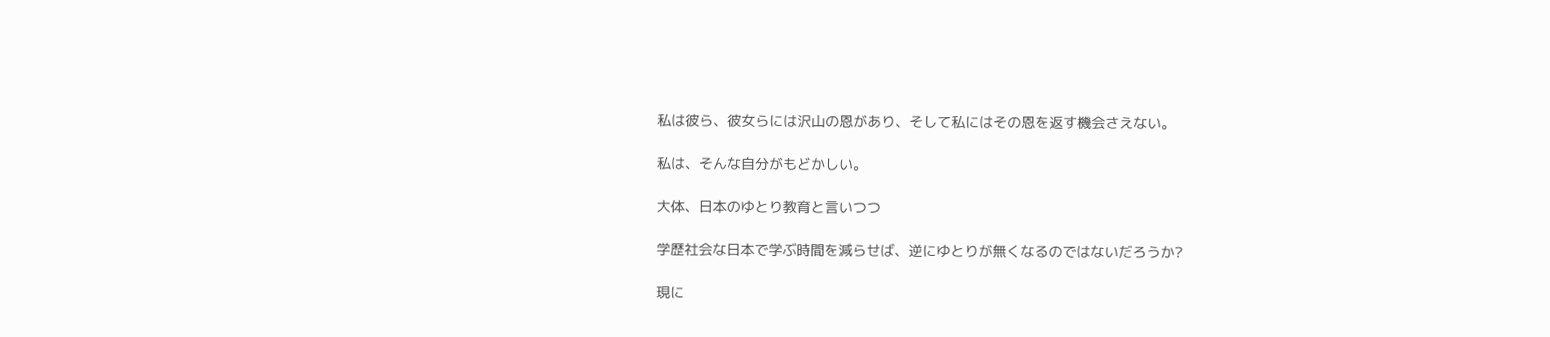私は彼ら、彼女らには沢山の恩があり、そして私にはその恩を返す機会さえない。

私は、そんな自分がもどかしい。

大体、日本のゆとり教育と言いつつ

学歴社会な日本で学ぶ時間を減らせば、逆にゆとりが無くなるのではないだろうか?

現に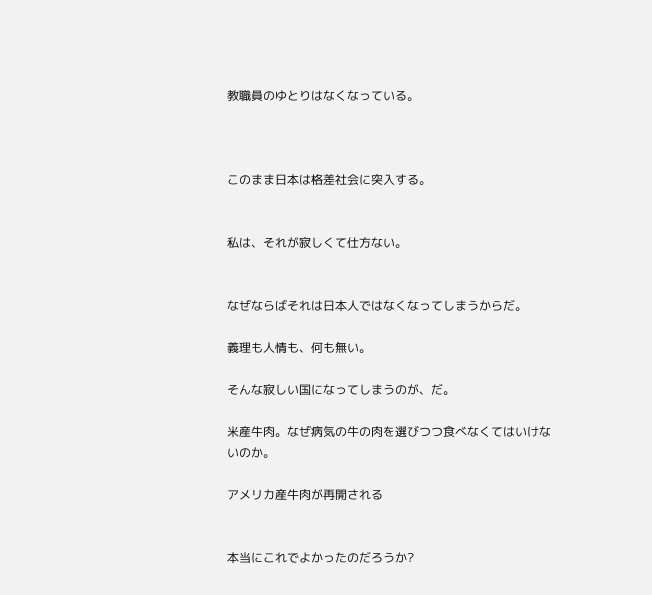教職員のゆとりはなくなっている。



このまま日本は格差社会に突入する。


私は、それが寂しくて仕方ない。


なぜならばそれは日本人ではなくなってしまうからだ。

義理も人情も、何も無い。

そんな寂しい国になってしまうのが、だ。

米産牛肉。なぜ病気の牛の肉を選びつつ食べなくてはいけないのか。

アメリカ産牛肉が再開される


本当にこれでよかったのだろうか?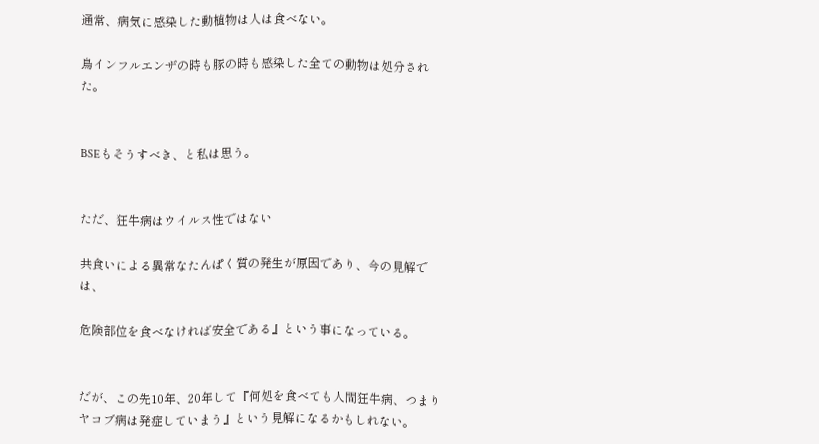通常、病気に感染した動植物は人は食べない。

鳥インフルエンザの時も豚の時も感染した全ての動物は処分された。


BSEもそうすべき、と私は思う。


ただ、狂牛病はウイルス性ではない

共食いによる異常なたんぱく質の発生が原因であり、今の見解では、

危険部位を食べなければ安全である』という事になっている。


だが、この先10年、20年して『何処を食べても人間狂牛病、つまりヤコブ病は発症していまう』という見解になるかもしれない。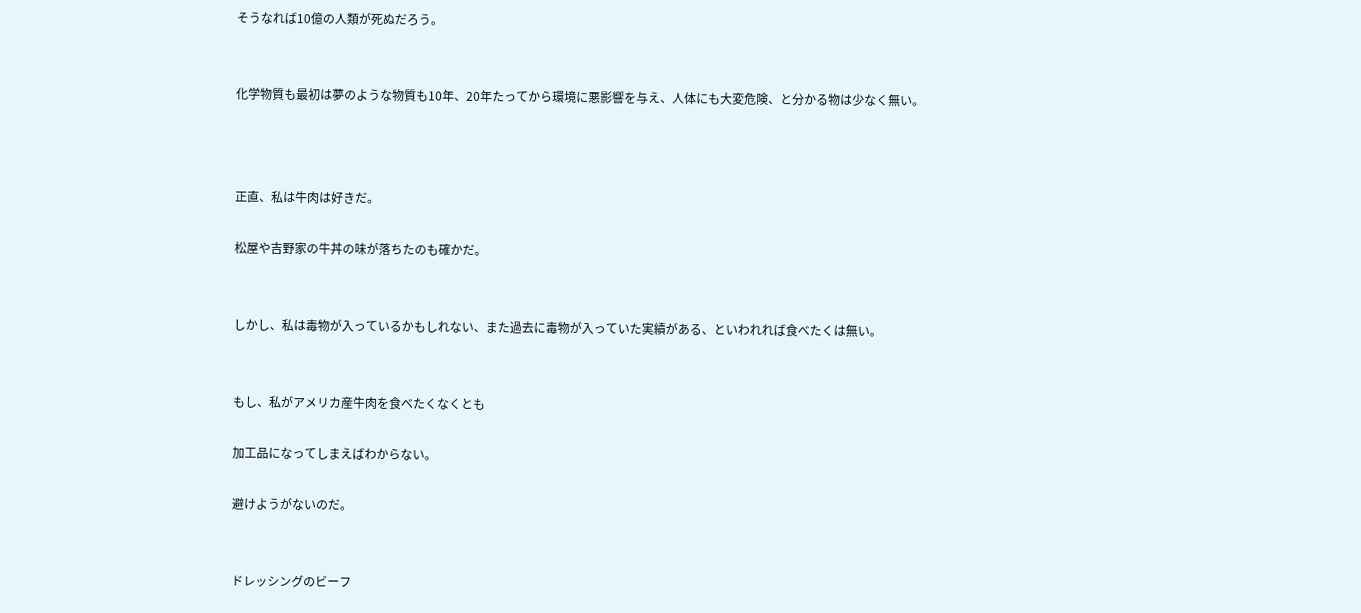そうなれば10億の人類が死ぬだろう。


化学物質も最初は夢のような物質も10年、20年たってから環境に悪影響を与え、人体にも大変危険、と分かる物は少なく無い。



正直、私は牛肉は好きだ。

松屋や吉野家の牛丼の味が落ちたのも確かだ。


しかし、私は毒物が入っているかもしれない、また過去に毒物が入っていた実績がある、といわれれば食べたくは無い。


もし、私がアメリカ産牛肉を食べたくなくとも

加工品になってしまえばわからない。

避けようがないのだ。


ドレッシングのビーフ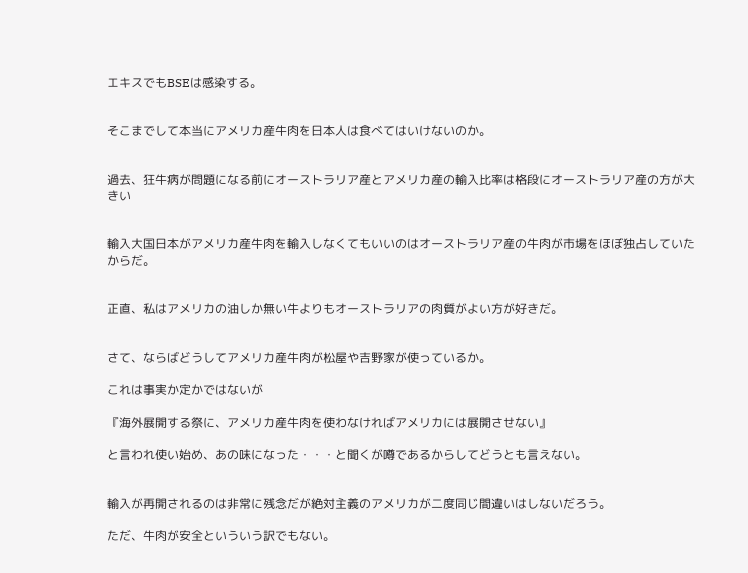エキスでもBSEは感染する。


そこまでして本当にアメリカ産牛肉を日本人は食べてはいけないのか。


過去、狂牛病が問題になる前にオーストラリア産とアメリカ産の輸入比率は格段にオーストラリア産の方が大きい


輸入大国日本がアメリカ産牛肉を輸入しなくてもいいのはオーストラリア産の牛肉が市場をほぼ独占していたからだ。


正直、私はアメリカの油しか無い牛よりもオーストラリアの肉質がよい方が好きだ。


さて、ならばどうしてアメリカ産牛肉が松屋や吉野家が使っているか。

これは事実か定かではないが

『海外展開する祭に、アメリカ産牛肉を使わなければアメリカには展開させない』

と言われ使い始め、あの味になった・・・と聞くが噂であるからしてどうとも言えない。


輸入が再開されるのは非常に残念だが絶対主義のアメリカが二度同じ間違いはしないだろう。

ただ、牛肉が安全といういう訳でもない。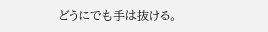どうにでも手は抜ける。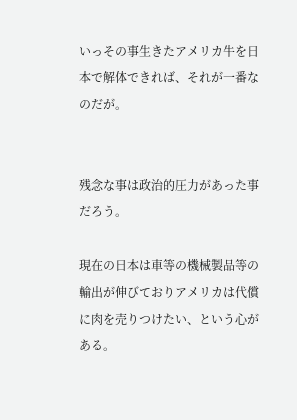いっその事生きたアメリカ牛を日本で解体できれば、それが一番なのだが。


残念な事は政治的圧力があった事だろう。

現在の日本は車等の機械製品等の輸出が伸びておりアメリカは代償に肉を売りつけたい、という心がある。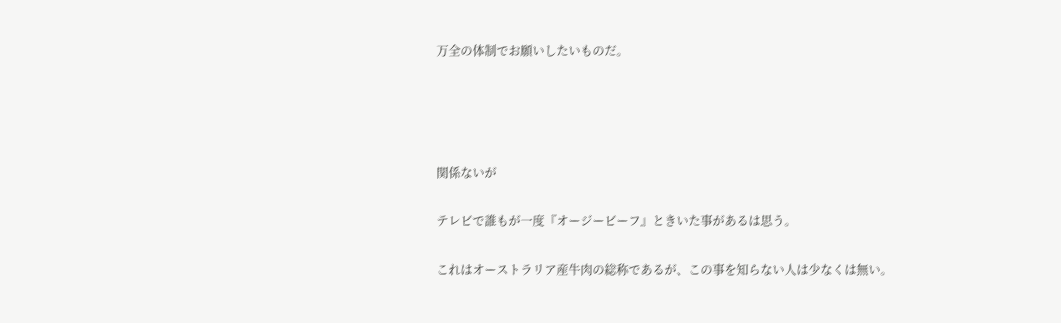万全の体制でお願いしたいものだ。




関係ないが

テレビで誰もが一度『オージービーフ』ときいた事があるは思う。

これはオーストラリア産牛肉の総称であるが、この事を知らない人は少なくは無い。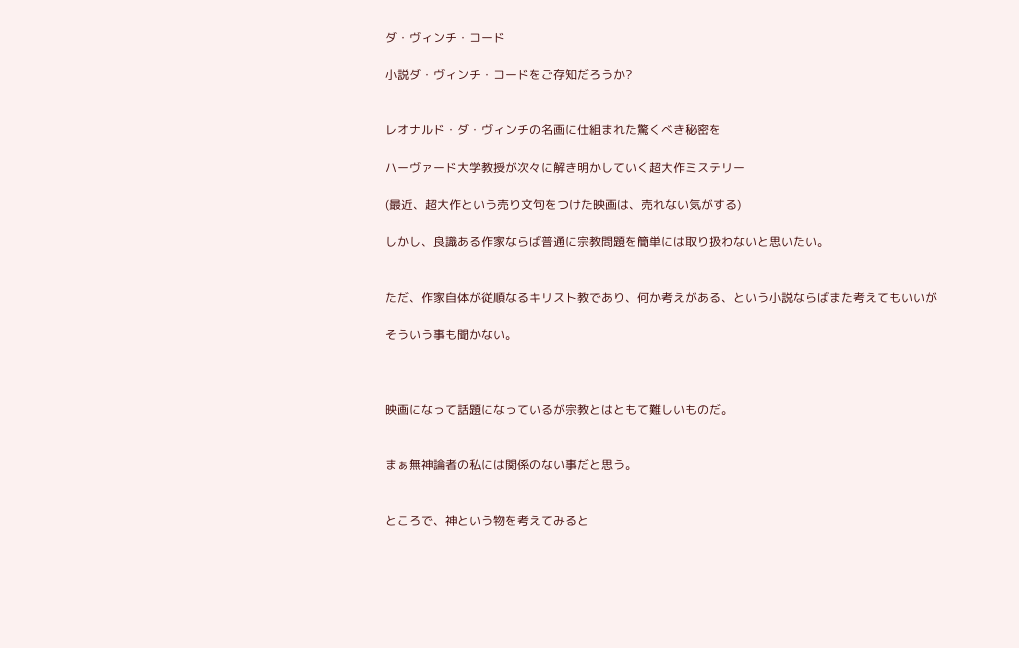ダ・ヴィンチ・コード

小説ダ・ヴィンチ・コードをご存知だろうか?


レオナルド・ダ・ヴィンチの名画に仕組まれた驚くべき秘密を

ハーヴァード大学教授が次々に解き明かしていく超大作ミステリー

(最近、超大作という売り文句をつけた映画は、売れない気がする)

しかし、良識ある作家ならば普通に宗教問題を簡単には取り扱わないと思いたい。


ただ、作家自体が従順なるキリスト教であり、何か考えがある、という小説ならばまた考えてもいいが

そういう事も聞かない。



映画になって話題になっているが宗教とはともて難しいものだ。


まぁ無神論者の私には関係のない事だと思う。


ところで、神という物を考えてみると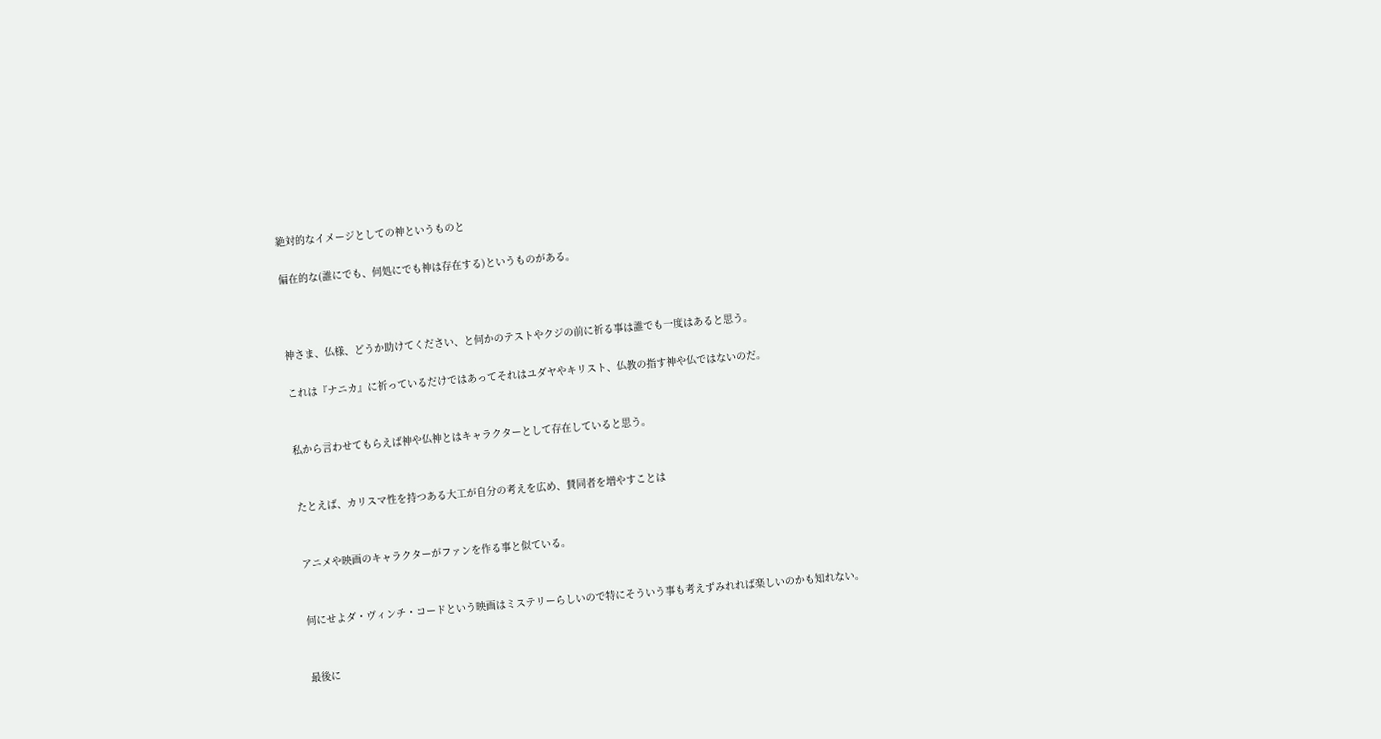絶対的なイメージとしての神というものと

偏在的な(誰にでも、何処にでも神は存在する)というものがある。



神さま、仏様、どうか助けてください、と何かのテストやクジの前に祈る事は誰でも一度はあると思う。

これは『ナニカ』に祈っているだけではあってそれはユダヤやキリスト、仏教の指す神や仏ではないのだ。


私から言わせてもらえば神や仏神とはキャラクターとして存在していると思う。


たとえば、カリスマ性を持つある大工が自分の考えを広め、賛同者を増やすことは


アニメや映画のキャラクターがファンを作る事と似ている。


何にせよダ・ヴィンチ・コードという映画はミステリーらしいので特にそういう事も考えずみれれば楽しいのかも知れない。


最後に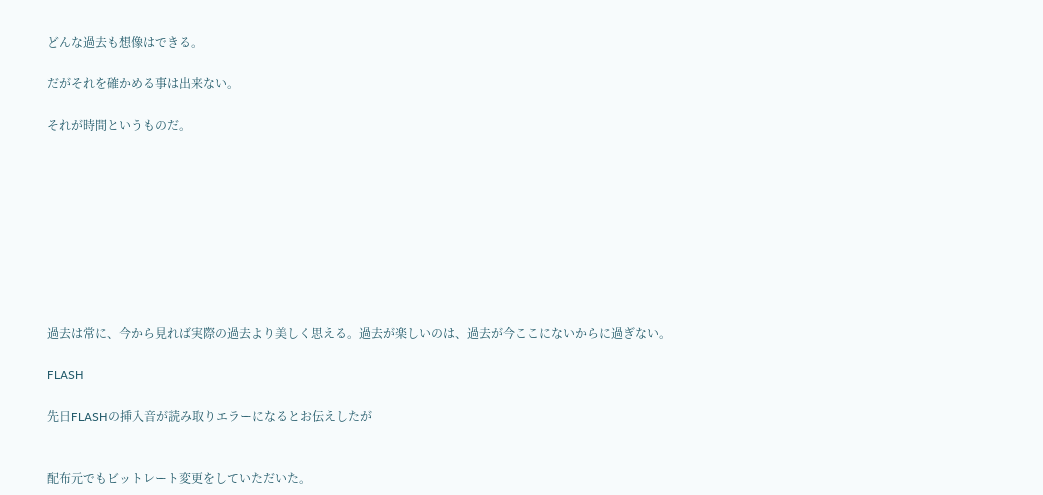どんな過去も想像はできる。

だがそれを確かめる事は出来ない。

それが時間というものだ。









過去は常に、今から見れば実際の過去より美しく思える。過去が楽しいのは、過去が今ここにないからに過ぎない。

FLASH

先日FLASHの挿入音が読み取りエラーになるとお伝えしたが


配布元でもビットレート変更をしていただいた。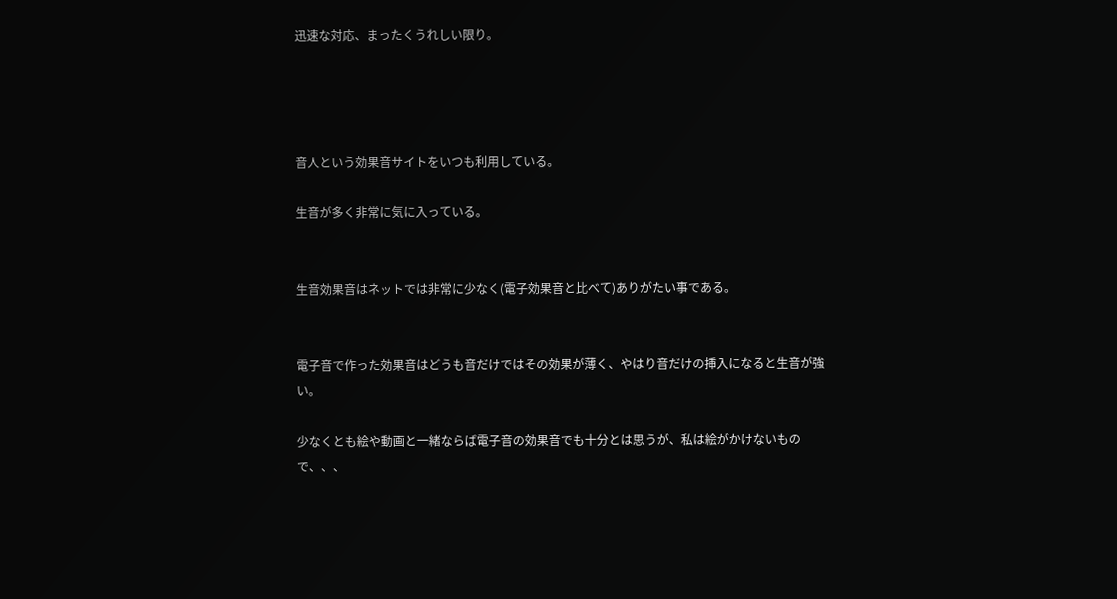迅速な対応、まったくうれしい限り。




音人という効果音サイトをいつも利用している。

生音が多く非常に気に入っている。


生音効果音はネットでは非常に少なく(電子効果音と比べて)ありがたい事である。


電子音で作った効果音はどうも音だけではその効果が薄く、やはり音だけの挿入になると生音が強い。

少なくとも絵や動画と一緒ならば電子音の効果音でも十分とは思うが、私は絵がかけないもので、、、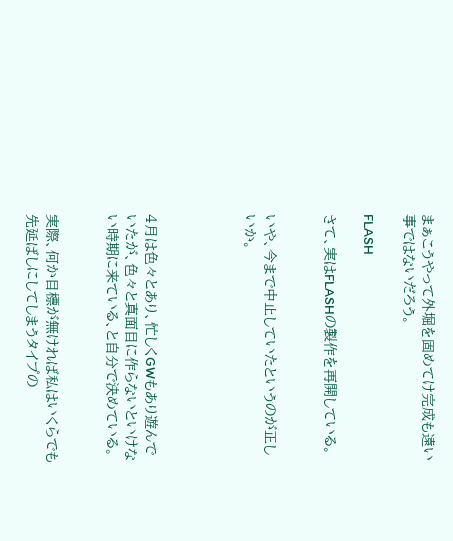まぁこうやって外堀を固めてけ完成も遠い事ではないだろう。

FLASH

さて、実はFLASHの製作を再開している。


いや、今まで中止していたというのが正しいか。




4月は色々とあり、忙しくGWもあり遊んでいたが、色々と真面目に作らないといけない時期に来ている、と自分で決めている。


実際、何か目標が無ければ私はいくらでも先延ばしにしてしまうタイプの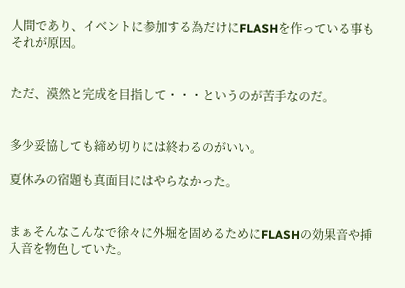人間であり、イベントに参加する為だけにFLASHを作っている事もそれが原因。


ただ、漠然と完成を目指して・・・というのが苦手なのだ。


多少妥協しても締め切りには終わるのがいい。

夏休みの宿題も真面目にはやらなかった。


まぁそんなこんなで徐々に外堀を固めるためにFLASHの効果音や挿入音を物色していた。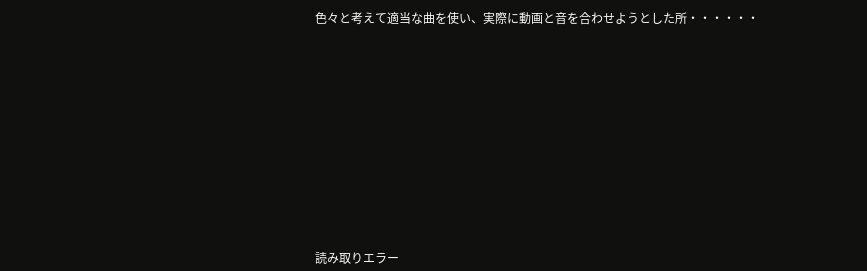色々と考えて適当な曲を使い、実際に動画と音を合わせようとした所・・・・・・













読み取りエラー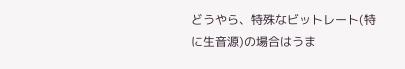どうやら、特殊なビットレート(特に生音源)の場合はうま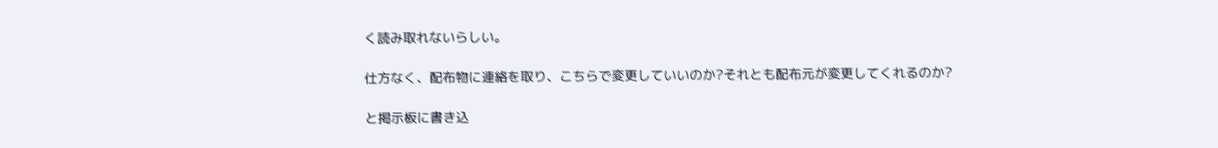く読み取れないらしい。

仕方なく、配布物に連絡を取り、こちらで変更していいのか?それとも配布元が変更してくれるのか?

と掲示板に書き込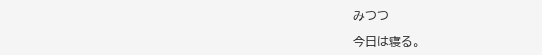みつつ

今日は寝る。